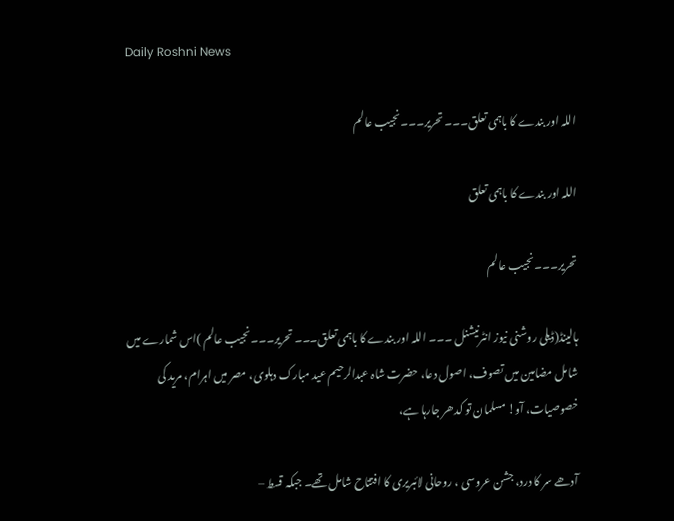Daily Roshni News

اللہ اور بندے کا باہمی تعلق۔۔۔ تحریر۔۔۔نجیب عالم

اللہ اور بندے کا باہمی تعلق

تحریر۔۔۔نجیب عالم

ہالینڈ(ڈیلی روشنی نیوز انٹرنیشنل ۔۔۔ اللہ اور بندے کا باہمی تعلق۔۔۔ تحریر۔۔۔نجیب عالم )اس شمارے میں شامل مضامین میں تصوف، اصول دعا، حضرت شاہ عبدالرحیم عید مبارک دہلوی، مصر میں اہرام، مرید کی خصوصیات، آو! مسلمان تو کدھر جارہا ہے،

آدھے سر کا درد، جشن عروسی ، روحانی لائبریری کا افتتاح شامل تھے۔ جبکہ قسط –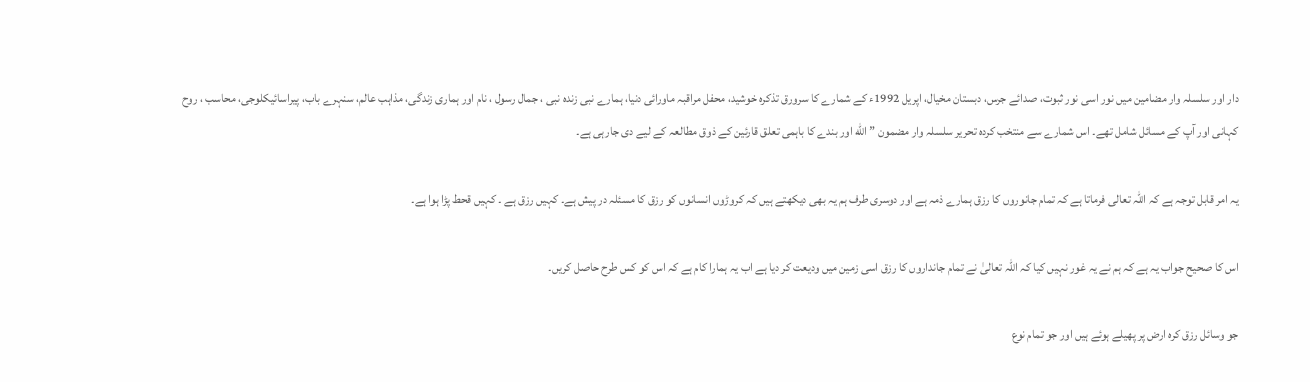دار اور سلسلہ وار مضامین میں نور اسی نور ثبوت، صدائے جرس، دبستان مخیال، اپریل 1992ء کے شمارے کا سرورق تذکرہ خوشید، محفل مراقبہ ماورائی دنیا، ہمارے نبی زندہ نبی ، جمال رسول ، نام اور ہماری زندگی، مذاہب عالم، سنہرے باب، پیراسائیکلوجی، محاسب ، روح کہانی اور آپ کے مسائل شامل تھے۔ اس شمارے سے منتخب کردہ تحریر سلسلہ وار مضمون ” الله اور بندے کا باہمی تعلق قارئین کے ذوق مطالعہ کے لیے دی جارہی ہے۔

یہ امر قابل توجہ ہے کہ اللہ تعالی فرماتا ہے کہ تمام جانوروں کا رزق ہمارے ذمہ ہے اور دوسری طرف ہم یہ بھی دیکھتے ہیں کہ کروڑوں انسانوں کو رزق کا مسئلہ در پیش ہے۔ کہیں رزق ہے ۔ کہیں قحط پڑا ہوا ہے۔

اس کا صحیح جواب یہ ہے کہ ہم نے یہ غور نہیں کیا کہ اللہ تعالیٰ نے تمام جانداروں کا رزق اسی زمین میں ودیعت کر دیا ہے اب یہ ہمارا کام ہے کہ اس کو کس طرح حاصل کریں۔

جو وسائل رزق کرہ ارض پر پھیلے ہوئے ہیں اور جو تمام نوع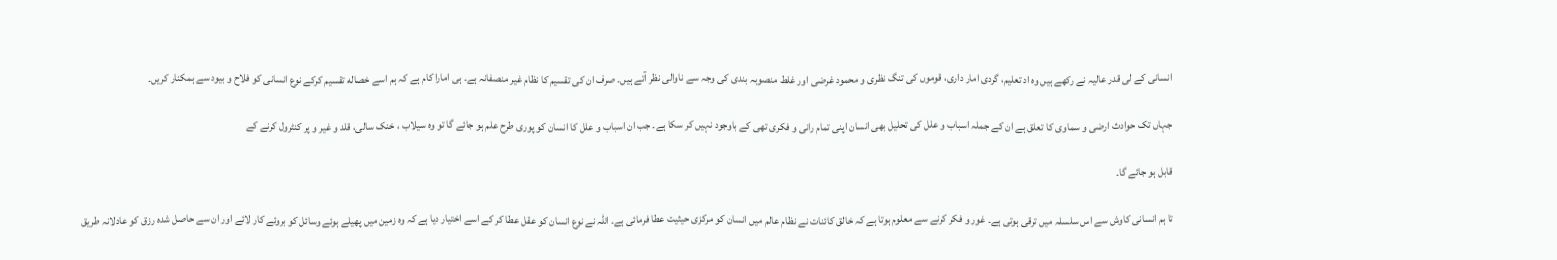انسانی کے لی قدر عالیہ نے رکھے ہیں وہ اد تعلیم، گردی امار داری، قوموں کی تنگ نظری و محمود غرضی اور غلط منصوبہ بندی کی وجہ سے ناوالی نظر آتے ہیں۔ صرف ان کی تقسیم کا نظام غیر منصفانہ ہے۔ ہی امارا کام ہے کہ ہم اسے خصاله تقسیم کرکے نوع انسانی کو فلاح و بیود سے ہمکنار کریں۔

جہاں تک حوادث ارضی و سماوی کا تعلق ہے ان کے جملہ اسباب و علل کی تحلیل بھی انسان اپنی تمام رانی و فکری تھی کے باوجود نہیں کر سکا ہے۔ جب ان اسباب و علل کا انسان کو پوری طرح علم ہو جائے گا تو وہ سیلاب ، خنک سالی، قلد و غیر و پر کنٹرول کرنے کے

قابل ہو جائے گا۔

تا ہم انسانی کاوش سے اس سلسلہ میں ترقی ہوتی ہے۔ غور و فکر کرنے سے معلوم ہوتا ہے کہ خالق کائنات نے نظام عالم میں انسان کو مرکزی حیثیت عطا فرمائی ہے۔ اللہ نے نوع انسان کو عقل عطا کر کے اسے اختیار دیا ہے کہ وہ زمین میں پھیلے ہوئے وسائل کو بروئے کار لائے اور ان سے حاصل شدہ رزق کو عادلانہ طریق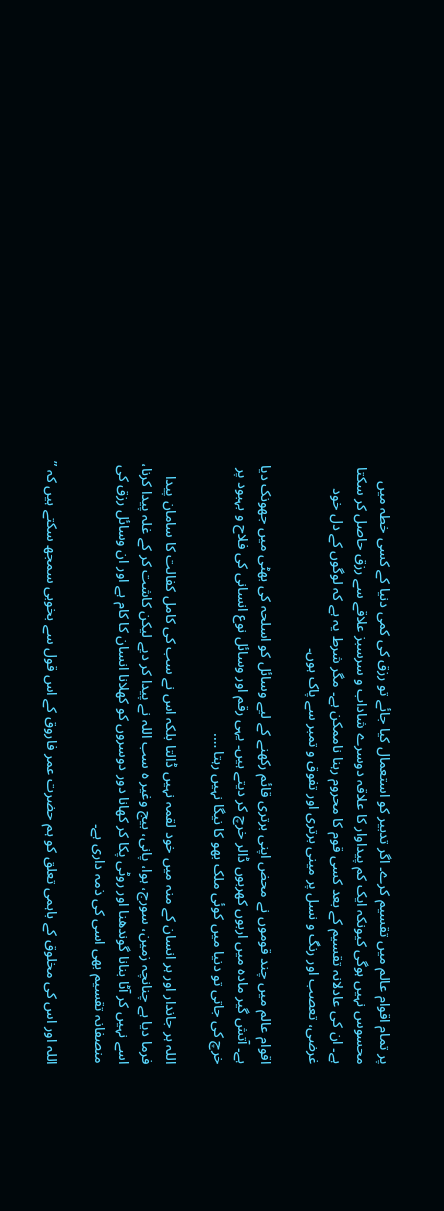پر تمام اقوام عالم میں تقسیم کرے۔ اگر تدبیر کو استعمال کیا جائے تو رزق کی کمی دنیا کے کسی خطہ میں محسوس نہیں ہوگی کیونکہ ایک کم پیداوار کا علاقہ دوسرے شاداب و سرسبز علاقے سے رزق حاصل کر سکتا ہے۔ ان کی عادلانہ تقسیم کے بعد کسی قوم کا محروم رہنا ناممکن ہے۔ مگر شرط یہ ہے کہ لوگوں کے دل خود غرضی، تعصب اور رنگ و نسل پر مینی برتری اور تفوق و تمبر سے پاک ہوں۔

اقوام عالم میں چند قوموں نے محض اپنی برتری قائم رکھنے کے لیے وسائل کو اسلحہ کی بھٹی میں جھونک دیا ہے۔ آتش گیر مادہ میں اربوں کھربوں ڈالر خرچ کر دیتے ہیں۔ یہی رقم اور وسائل نوع انسانی کی فلاح و بہبود پر خرچ کی جاتی تو دنیا میں کوئی ملک بھو کا نیگا نہیں رہتا ….

اللہ ہر جاندار اور ہر انسان کے منہ میں خود لقمہ نہیں ڈالتا بلکہ اس نے سب کی کامل کفالت کا سامان پیدا فرما دیا ہے چنانچہ زمین، سورج، ہوا، پانی، بیج وغیر ہ سب اللہ نے پیدا کر دیے لیکن کاشت کر کے غلہ پیدا کرنا، اسے نہیں کر آٹا بنانا گوندھنا اور روٹی پکا کر کھانا دور دوسروں کو کھلانا انسان کا کام ہے اور ان وسائل رزق کی منصفانہ تقسیم بھی اسی کی ذمہ داری ہے۔

اللہ اور اس کی مخلوق کے باہمی تعلق کو ہم حضرت عمر فاروق کے اس قول سے بخوبی سمجھ سکتے ہیں کہ ”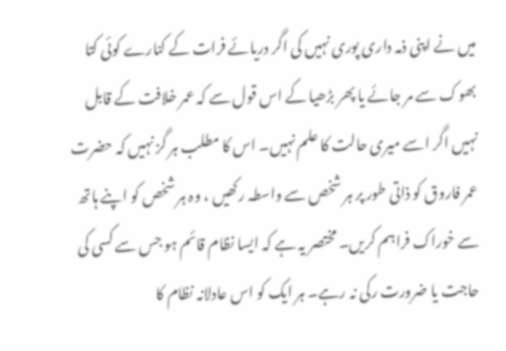میں نے اپنی ذمہ داری پوری نہیں کی اگر دریائے فرات کے کنارے کوئی کتا بھوک سے مر جائے یا پھر بڑھیا کے اس قول سے کہ عمر خلافت کے قابل نہیں اگر اسے میری حالت کا علم نہیں۔ اس کا مطلب ہر گز نہیں کہ حضرت عمر فاروق کو ذاتی طور پر ہر شخص سے واسطہ رکھیں ، وہ ہر شخص کو اپنے ہاتھ سے خوراک فراہم کریں۔ مختصر یہ ہے کہ ایسا نظام قائم ہو جس سے کسی کی حاجت یا ضرورت رکی نہ رہے۔ ہر ایک کو اس عادلانہ نظام کا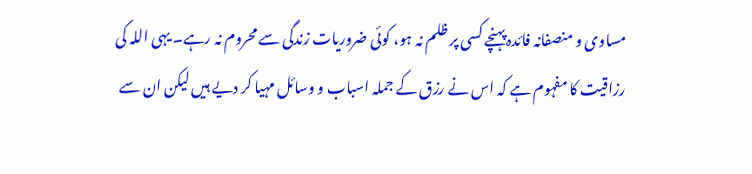مساوی و منصفانہ فائدہ پہنچے کسی پر ظلم نہ ہو، کوئی ضروریات زندگی سے محروم نہ رہے۔ یہی اللہ کی رزاقیت کا مفہوم ہے کہ اس نے رزق کے جملہ اسباب و وسائل مہیا کر دیے ہیں لیکن ان سے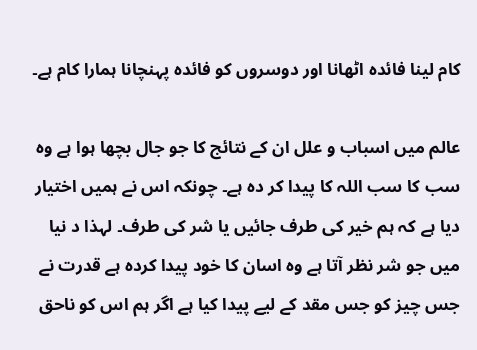کام لینا فائدہ اٹھانا اور دوسروں کو فائدہ پہنچانا ہمارا کام ہے۔

عالم میں اسباب و علل ان کے نتائج کا جو جال بچھا ہوا ہے وہ سب کا سب اللہ کا پیدا کر دہ ہے۔ چونکہ اس نے ہمیں اختیار دیا ہے کہ ہم خیر کی طرف جائیں یا شر کی طرف۔ لہذا د نیا میں جو شر نظر آتا ہے وہ اسان کا خود پیدا کردہ ہے قدرت نے جس چیز کو جس مقد کے لیے پیدا کیا ہے اگر ہم اس کو ناحق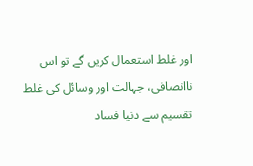اور غلط استعمال کریں گے تو اس ناانصافی، جہالت اور وسائل کی غلط تقسیم سے دنیا فساد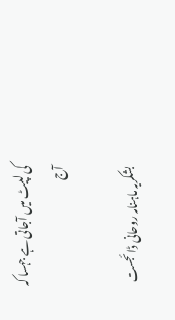کی لپیٹ میں آجاتی ہے جہسا کہ آج

بشکریہ ماہنامہ روحانی ڈائجست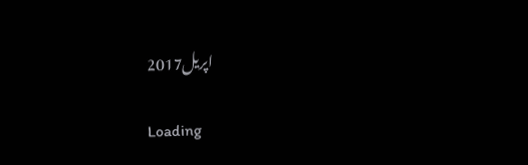اپریل2017

Loading